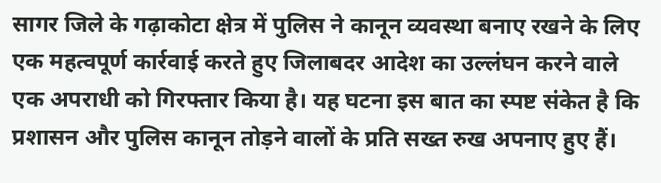सागर जिले के गढ़ाकोटा क्षेत्र में पुलिस ने कानून व्यवस्था बनाए रखने के लिए एक महत्वपूर्ण कार्रवाई करते हुए जिलाबदर आदेश का उल्लंघन करने वाले एक अपराधी को गिरफ्तार किया है। यह घटना इस बात का स्पष्ट संकेत है कि प्रशासन और पुलिस कानून तोड़ने वालों के प्रति सख्त रुख अपनाए हुए हैं।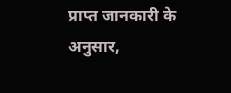प्राप्त जानकारी के अनुसार,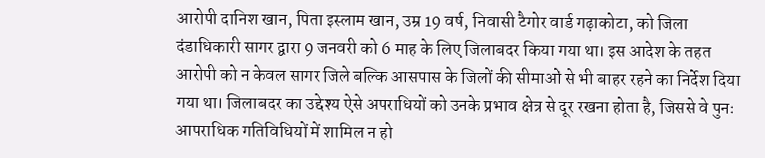आरोपी दानिश खान, पिता इस्लाम खान, उम्र 19 वर्ष, निवासी टैगोर वार्ड गढ़ाकोटा, को जिला दंडाधिकारी सागर द्वारा 9 जनवरी को 6 माह के लिए जिलाबदर किया गया था। इस आदेश के तहत आरोपी को न केवल सागर जिले बल्कि आसपास के जिलों की सीमाओं से भी बाहर रहने का निर्देश दिया गया था। जिलाबदर का उद्देश्य ऐसे अपराधियों को उनके प्रभाव क्षेत्र से दूर रखना होता है, जिससे वे पुनः आपराधिक गतिविधियों में शामिल न हो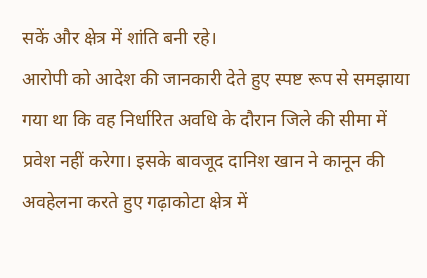सकें और क्षेत्र में शांति बनी रहे।
आरोपी को आदेश की जानकारी देते हुए स्पष्ट रूप से समझाया गया था कि वह निर्धारित अवधि के दौरान जिले की सीमा में प्रवेश नहीं करेगा। इसके बावजूद दानिश खान ने कानून की अवहेलना करते हुए गढ़ाकोटा क्षेत्र में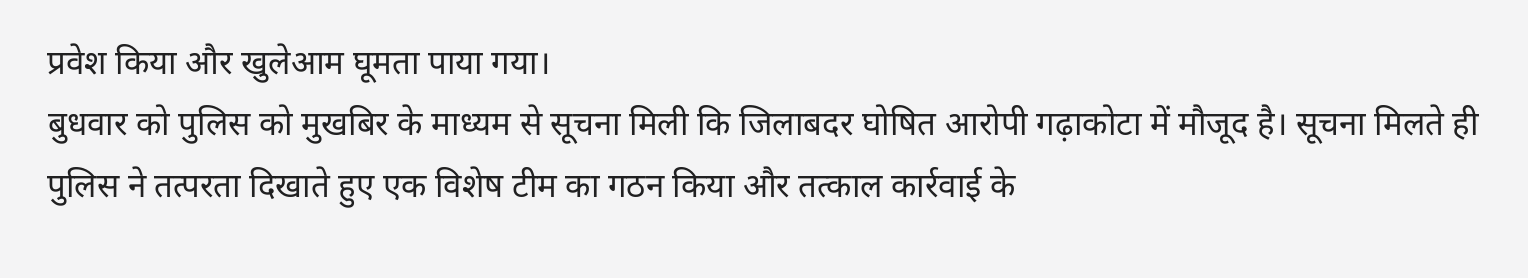प्रवेश किया और खुलेआम घूमता पाया गया।
बुधवार को पुलिस को मुखबिर के माध्यम से सूचना मिली कि जिलाबदर घोषित आरोपी गढ़ाकोटा में मौजूद है। सूचना मिलते ही पुलिस ने तत्परता दिखाते हुए एक विशेष टीम का गठन किया और तत्काल कार्रवाई के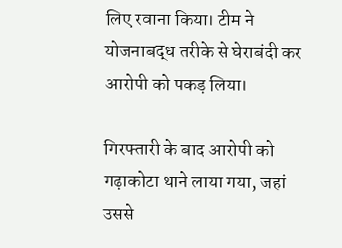लिए रवाना किया। टीम ने योजनाबद्ध तरीके से घेराबंदी कर आरोपी को पकड़ लिया।

गिरफ्तारी के बाद आरोपी को गढ़ाकोटा थाने लाया गया, जहां उससे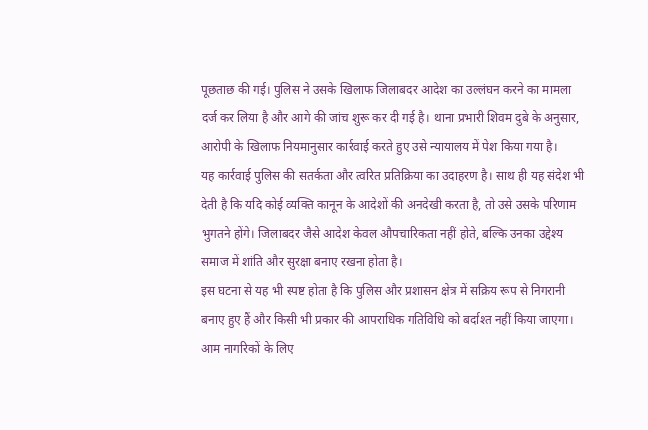पूछताछ की गई। पुलिस ने उसके खिलाफ जिलाबदर आदेश का उल्लंघन करने का मामला दर्ज कर लिया है और आगे की जांच शुरू कर दी गई है। थाना प्रभारी शिवम दुबे के अनुसार, आरोपी के खिलाफ नियमानुसार कार्रवाई करते हुए उसे न्यायालय में पेश किया गया है।
यह कार्रवाई पुलिस की सतर्कता और त्वरित प्रतिक्रिया का उदाहरण है। साथ ही यह संदेश भी देती है कि यदि कोई व्यक्ति कानून के आदेशों की अनदेखी करता है, तो उसे उसके परिणाम भुगतने होंगे। जिलाबदर जैसे आदेश केवल औपचारिकता नहीं होते, बल्कि उनका उद्देश्य समाज में शांति और सुरक्षा बनाए रखना होता है।
इस घटना से यह भी स्पष्ट होता है कि पुलिस और प्रशासन क्षेत्र में सक्रिय रूप से निगरानी बनाए हुए हैं और किसी भी प्रकार की आपराधिक गतिविधि को बर्दाश्त नहीं किया जाएगा। आम नागरिकों के लिए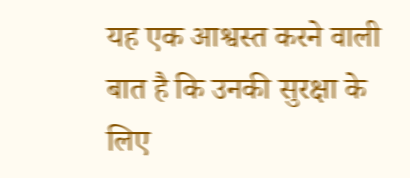यह एक आश्वस्त करने वाली बात है कि उनकी सुरक्षा के लिए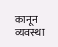कानून व्यवस्था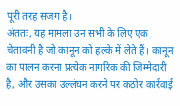पूरी तरह सजग है।
अंततः, यह मामला उन सभी के लिए एक चेतावनी है जो कानून को हल्के में लेते हैं। कानून का पालन करना प्रत्येक नागरिक की जिम्मेदारी है, और उसका उल्लंघन करने पर कठोर कार्रवाई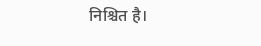निश्चित है।